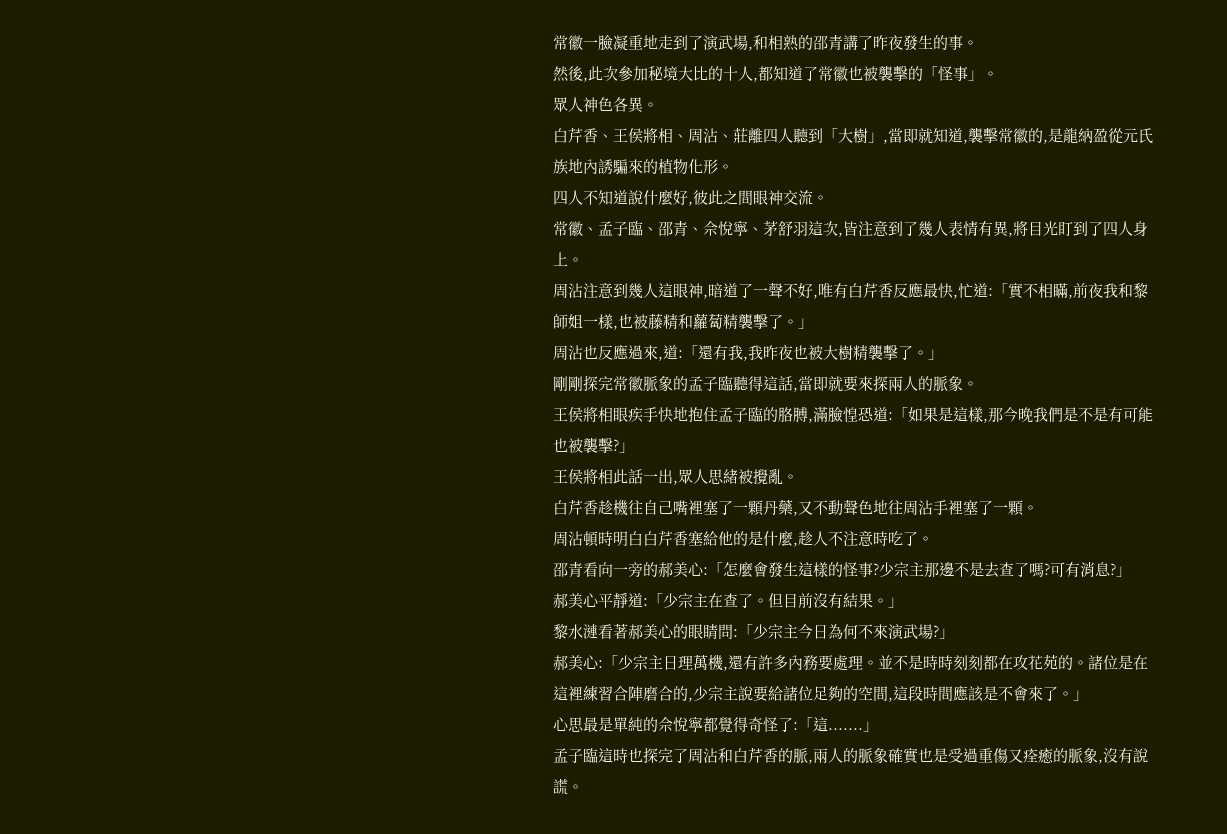常徽一臉凝重地走到了演武場,和相熟的邵青講了昨夜發生的事。
然後,此次參加秘境大比的十人,都知道了常徽也被襲擊的「怪事」。
眾人神色各異。
白芹香、王侯將相、周沾、莊離四人聽到「大樹」,當即就知道,襲擊常徽的,是龍納盈從元氏族地內誘騙來的植物化形。
四人不知道說什麼好,彼此之間眼神交流。
常徽、孟子臨、邵青、佘悅寧、茅舒羽這次,皆注意到了幾人表情有異,將目光盯到了四人身上。
周沾注意到幾人這眼神,暗道了一聲不好,唯有白芹香反應最快,忙道:「實不相瞞,前夜我和黎師姐一樣,也被藤精和蘿蔔精襲擊了。」
周沾也反應過來,道:「還有我,我昨夜也被大樹精襲擊了。」
剛剛探完常徽脈象的孟子臨聽得這話,當即就要來探兩人的脈象。
王侯將相眼疾手快地抱住孟子臨的胳膊,滿臉惶恐道:「如果是這樣,那今晚我們是不是有可能也被襲擊?」
王侯將相此話一出,眾人思緒被攪亂。
白芹香趁機往自己嘴裡塞了一顆丹藥,又不動聲色地往周沾手裡塞了一顆。
周沾頓時明白白芹香塞給他的是什麼,趁人不注意時吃了。
邵青看向一旁的郝美心:「怎麼會發生這樣的怪事?少宗主那邊不是去查了嗎?可有消息?」
郝美心平靜道:「少宗主在查了。但目前沒有結果。」
黎水漣看著郝美心的眼睛問:「少宗主今日為何不來演武場?」
郝美心:「少宗主日理萬機,還有許多內務要處理。並不是時時刻刻都在攻花苑的。諸位是在這裡練習合陣磨合的,少宗主說要給諸位足夠的空間,這段時間應該是不會來了。」
心思最是單純的佘悅寧都覺得奇怪了:「這.......」
孟子臨這時也探完了周沾和白芹香的脈,兩人的脈象確實也是受過重傷又痊癒的脈象,沒有說謊。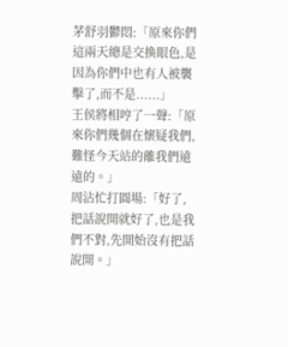茅舒羽鬱悶:「原來你們這兩天總是交換眼色,是因為你們中也有人被襲擊了,而不是......」
王侯將相哼了一聲:「原來你們幾個在懷疑我們,難怪今天站的離我們遠遠的。」
周沾忙打圓場:「好了,把話說開就好了,也是我們不對,先開始沒有把話說開。」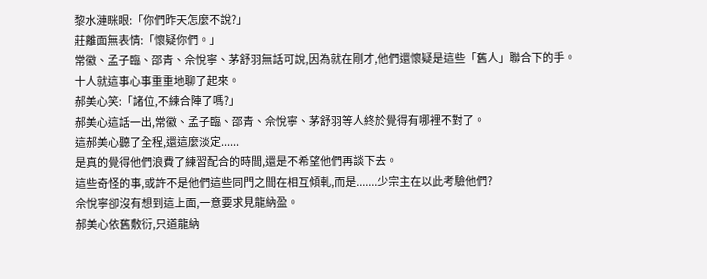黎水漣眯眼:「你們昨天怎麼不說?」
莊離面無表情:「懷疑你們。」
常徽、孟子臨、邵青、佘悅寧、茅舒羽無話可說,因為就在剛才,他們還懷疑是這些「舊人」聯合下的手。
十人就這事心事重重地聊了起來。
郝美心笑:「諸位,不練合陣了嗎?」
郝美心這話一出,常徽、孟子臨、邵青、佘悅寧、茅舒羽等人終於覺得有哪裡不對了。
這郝美心聽了全程,還這麼淡定......
是真的覺得他們浪費了練習配合的時間,還是不希望他們再談下去。
這些奇怪的事,或許不是他們這些同門之間在相互傾軋,而是.......少宗主在以此考驗他們?
佘悅寧卻沒有想到這上面,一意要求見龍納盈。
郝美心依舊敷衍,只道龍納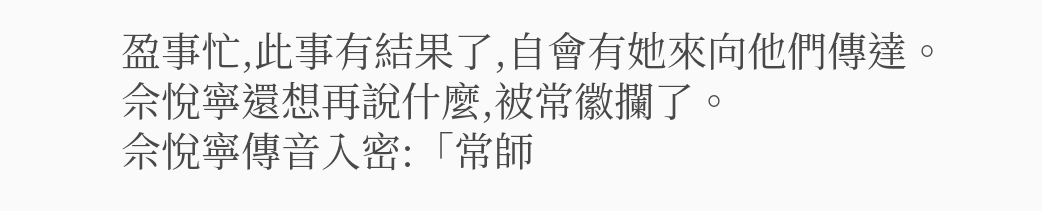盈事忙,此事有結果了,自會有她來向他們傳達。
佘悅寧還想再說什麼,被常徽攔了。
佘悅寧傳音入密:「常師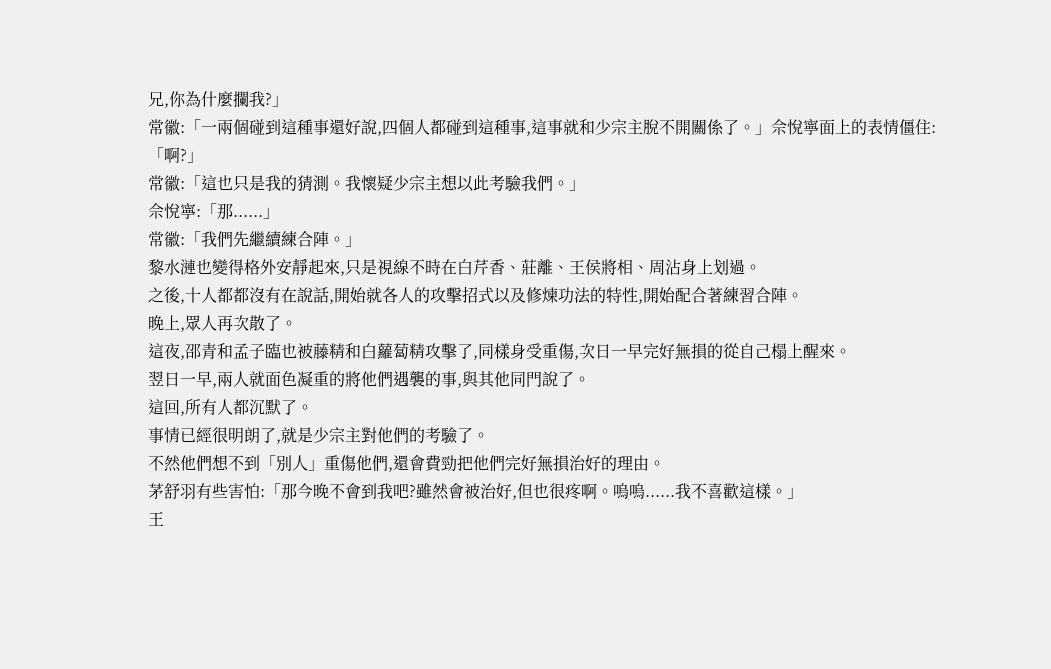兄,你為什麼攔我?」
常徽:「一兩個碰到這種事還好說,四個人都碰到這種事,這事就和少宗主脫不開關係了。」佘悅寧面上的表情僵住:「啊?」
常徽:「這也只是我的猜測。我懷疑少宗主想以此考驗我們。」
佘悅寧:「那......」
常徽:「我們先繼續練合陣。」
黎水漣也變得格外安靜起來,只是視線不時在白芹香、莊離、王侯將相、周沾身上划過。
之後,十人都都沒有在說話,開始就各人的攻擊招式以及修煉功法的特性,開始配合著練習合陣。
晚上,眾人再次散了。
這夜,邵青和孟子臨也被藤精和白蘿蔔精攻擊了,同樣身受重傷,次日一早完好無損的從自己榻上醒來。
翌日一早,兩人就面色凝重的將他們遇襲的事,與其他同門說了。
這回,所有人都沉默了。
事情已經很明朗了,就是少宗主對他們的考驗了。
不然他們想不到「別人」重傷他們,還會費勁把他們完好無損治好的理由。
茅舒羽有些害怕:「那今晚不會到我吧?雖然會被治好,但也很疼啊。嗚嗚......我不喜歡這樣。」
王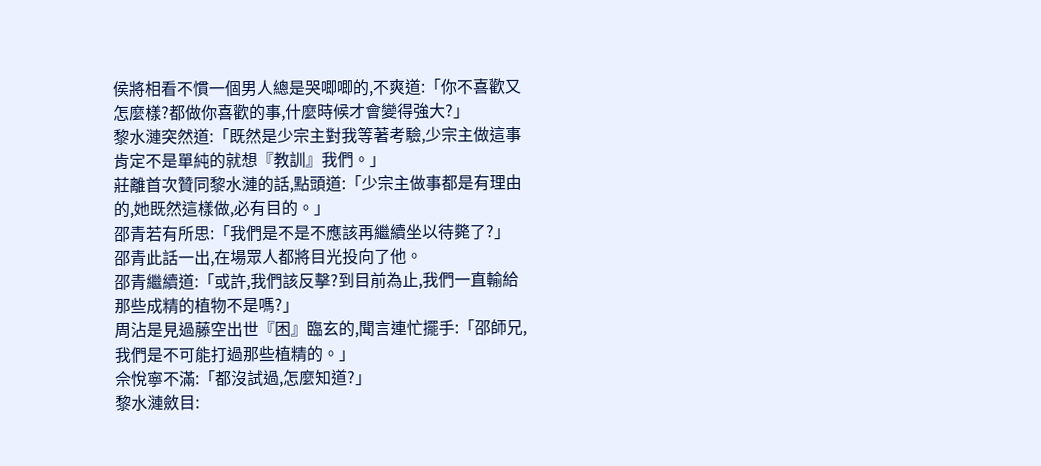侯將相看不慣一個男人總是哭唧唧的,不爽道:「你不喜歡又怎麼樣?都做你喜歡的事,什麼時候才會變得強大?」
黎水漣突然道:「既然是少宗主對我等著考驗,少宗主做這事肯定不是單純的就想『教訓』我們。」
莊離首次贊同黎水漣的話,點頭道:「少宗主做事都是有理由的,她既然這樣做,必有目的。」
邵青若有所思:「我們是不是不應該再繼續坐以待斃了?」
邵青此話一出,在場眾人都將目光投向了他。
邵青繼續道:「或許,我們該反擊?到目前為止,我們一直輸給那些成精的植物不是嗎?」
周沾是見過藤空出世『困』臨玄的,聞言連忙擺手:「邵師兄,我們是不可能打過那些植精的。」
佘悅寧不滿:「都沒試過,怎麼知道?」
黎水漣斂目: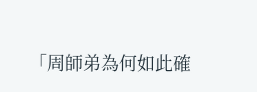「周師弟為何如此確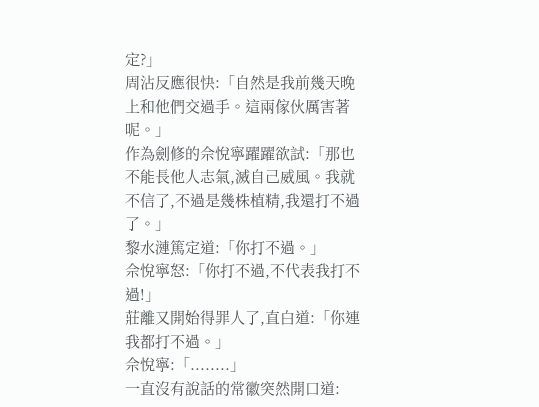定?」
周沾反應很快:「自然是我前幾天晚上和他們交過手。這兩傢伙厲害著呢。」
作為劍修的佘悅寧躍躍欲試:「那也不能長他人志氣,滅自己威風。我就不信了,不過是幾株植精,我還打不過了。」
黎水漣篤定道:「你打不過。」
佘悅寧怒:「你打不過,不代表我打不過!」
莊離又開始得罪人了,直白道:「你連我都打不過。」
佘悅寧:「........」
一直沒有說話的常徽突然開口道: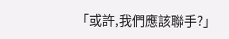「或許,我們應該聯手?」